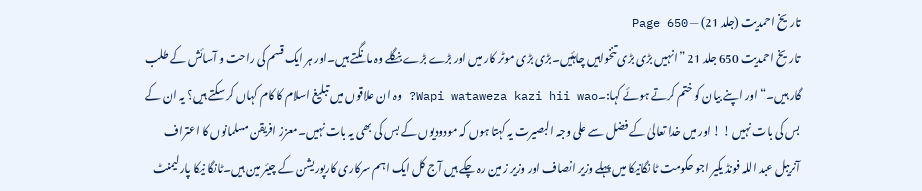تاریخ احمدیت (جلد 21) — Page 650
تاریخ احمدیت 650 جلد 21 ”انہیں بڑی بڑی تنخواہیں چاہئیں۔بڑی بڑی موٹر کار میں اور بڑے بڑے بنگلے وہ مانگتے ہیں۔اور ہر ایک قسم کی راحت و آسائش کے طلب گار ہیں۔“ اور اپنے بیان کو ختم کرتے ہوئے کہا:۔Wapi wataweza kazi hii wao? وہ ان علاقوں میں تبلیغ اسلام کا کام کہاں کر سکتے ہیں؟ یہ ان کے بس کی بات نہیں ! ! اور میں خدا تعالیٰ کے فضل سے علی وجہ البصیرت یہ کہتا ہوں کہ مودودیوں کے بس کی بھی یہ بات نہیں۔معزز افریقن مسلمانوں کا اعتراف آنریبل عبد اللہ فونڈ یکیر اجو حکومت ٹا نگانیکا میں پہلے وزیر انصاف اور وزیر ز مین رہ چکے ہیں آج کل ایک اہم سرکاری کارپوریشن کے چیئر مین ہیں۔ٹانگا نیکا پارلیمنٹ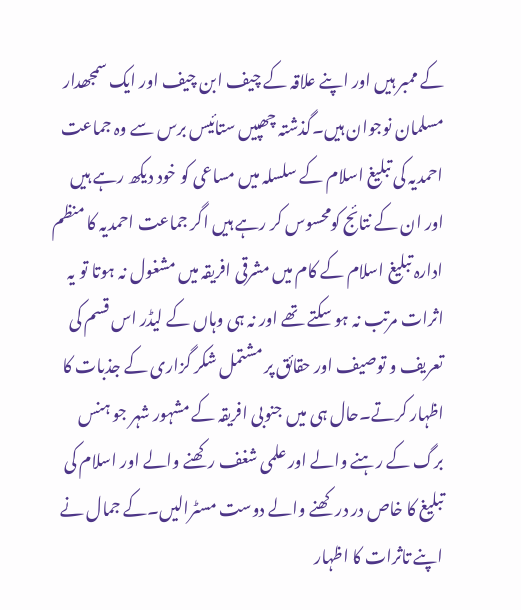کے ممبر ہیں اور اپنے علاقہ کے چیف ابن چیف اور ایک سمجھدار مسلمان نوجوان ہیں۔گذشتہ چھپیں ستائیس برس سے وہ جماعت احمدیہ کی تبلیغ اسلام کے سلسلہ میں مساعی کو خود دیکھ رہے ہیں اور ان کے نتائج کومحسوس کر رہے ہیں اگر جماعت احمدیہ کا منظم ادارہ تبلیغ اسلام کے کام میں مشرقی افریقہ میں مشغول نہ ہوتا تو یہ اثرات مرتب نہ ہو سکتے تھے اور نہ ہی وہاں کے لیڈر اس قسم کی تعریف و توصیف اور حقائق پر مشتمل شکر گزاری کے جذبات کا اظہار کرتے۔حال ہی میں جنوبی افریقہ کے مشہور شہر جو ہنس برگ کے رہنے والے اور علمی شغف رکھنے والے اور اسلام کی تبلیغ کا خاص در در کھنے والے دوست مسٹرالیں۔کے جمال نے اپنے تاثرات کا اظہار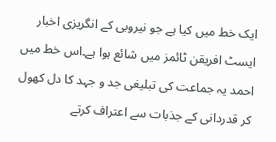ایک خط میں کیا ہے جو نیروبی کے انگریزی اخبار ایسٹ افریقن ٹائمز میں شائع ہوا ہے۔اس خط میں احمد یہ جماعت کی تبلیغی جد و جہد کا دل کھول کر قدردانی کے جذبات سے اعتراف کرتے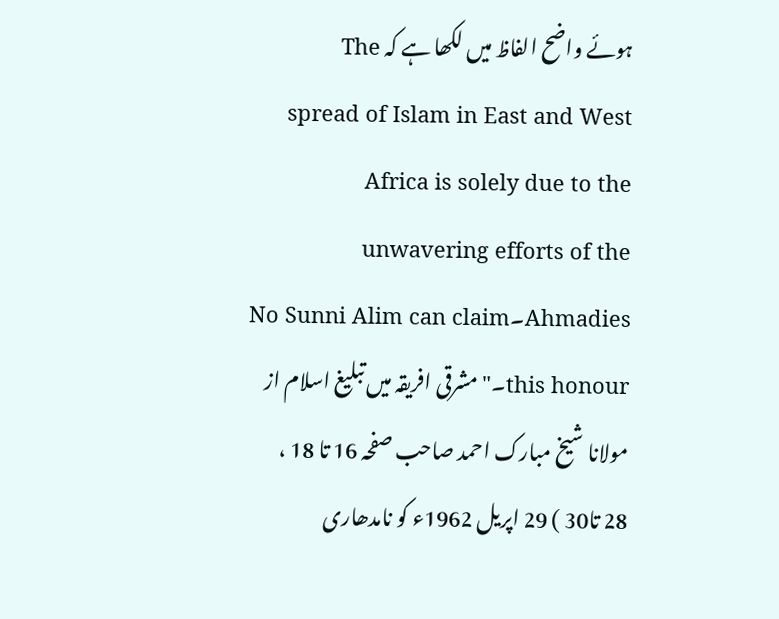ہوئے واضح الفاظ میں لکھا ہے کہ The spread of Islam in East and West Africa is solely due to the unwavering efforts of the Ahmadies۔No Sunni Alim can claim this honour۔" مشرقی افریقہ میں تبلیغ اسلام از مولانا شیخ مبارک احمد صاحب صفحہ 16 تا 18 ، 28 تا30 ) 29 اپریل 1962ء کو نامدھاری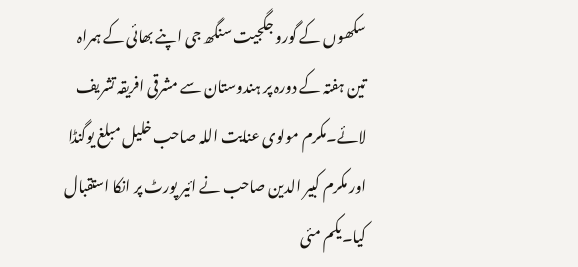سکھوں کے گورو جگجیت سنگھ جی اپنے بھائی کے ہمراہ تین ہفتہ کے دورہ پر ہندوستان سے مشرقی افریقہ تشریف لائے۔مکرم مولوی عنایت اللہ صاحب خلیل مبلغ یوگنڈا اور مکرم کبیر الدین صاحب نے ائیر پورٹ پر انکا استقبال کیا۔یکم مئی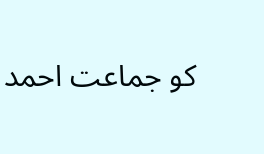کو جماعت احمد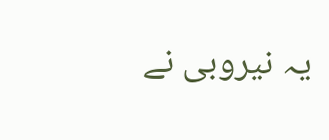یہ نیروبی نے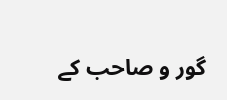گور و صاحب کے